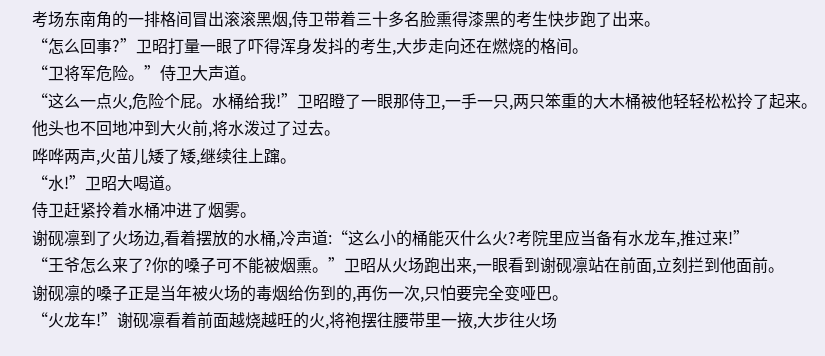考场东南角的一排格间冒出滚滚黑烟,侍卫带着三十多名脸熏得漆黑的考生快步跑了出来。
“怎么回事?”卫昭打量一眼了吓得浑身发抖的考生,大步走向还在燃烧的格间。
“卫将军危险。”侍卫大声道。
“这么一点火,危险个屁。水桶给我!”卫昭瞪了一眼那侍卫,一手一只,两只笨重的大木桶被他轻轻松松拎了起来。
他头也不回地冲到大火前,将水泼过了过去。
哗哗两声,火苗儿矮了矮,继续往上蹿。
“水!”卫昭大喝道。
侍卫赶紧拎着水桶冲进了烟雾。
谢砚凛到了火场边,看着摆放的水桶,冷声道:“这么小的桶能灭什么火?考院里应当备有水龙车,推过来!”
“王爷怎么来了?你的嗓子可不能被烟熏。”卫昭从火场跑出来,一眼看到谢砚凛站在前面,立刻拦到他面前。
谢砚凛的嗓子正是当年被火场的毒烟给伤到的,再伤一次,只怕要完全变哑巴。
“火龙车!”谢砚凛看着前面越烧越旺的火,将袍摆往腰带里一掖,大步往火场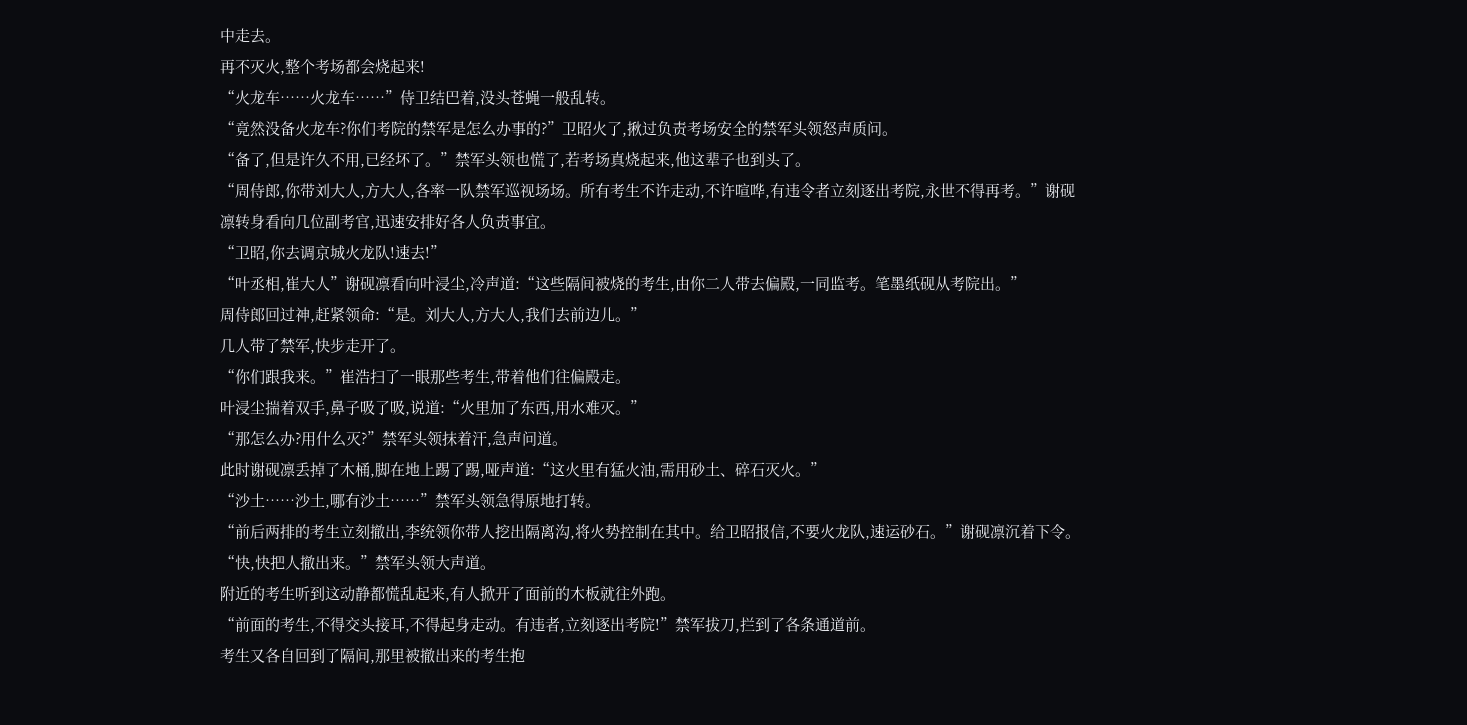中走去。
再不灭火,整个考场都会烧起来!
“火龙车……火龙车……”侍卫结巴着,没头苍蝇一般乱转。
“竟然没备火龙车?你们考院的禁军是怎么办事的?”卫昭火了,揪过负责考场安全的禁军头领怒声质问。
“备了,但是许久不用,已经坏了。”禁军头领也慌了,若考场真烧起来,他这辈子也到头了。
“周侍郎,你带刘大人,方大人,各率一队禁军巡视场场。所有考生不许走动,不许喧哗,有违令者立刻逐出考院,永世不得再考。”谢砚凛转身看向几位副考官,迅速安排好各人负责事宜。
“卫昭,你去调京城火龙队!速去!”
“叶丞相,崔大人”谢砚凛看向叶浸尘,冷声道:“这些隔间被烧的考生,由你二人带去偏殿,一同监考。笔墨纸砚从考院出。”
周侍郎回过神,赶紧领命:“是。刘大人,方大人,我们去前边儿。”
几人带了禁军,快步走开了。
“你们跟我来。”崔浩扫了一眼那些考生,带着他们往偏殿走。
叶浸尘揣着双手,鼻子吸了吸,说道:“火里加了东西,用水难灭。”
“那怎么办?用什么灭?”禁军头领抹着汗,急声问道。
此时谢砚凛丢掉了木桶,脚在地上踢了踢,哑声道:“这火里有猛火油,需用砂土、碎石灭火。”
“沙土……沙土,哪有沙土……”禁军头领急得原地打转。
“前后两排的考生立刻撤出,李统领你带人挖出隔离沟,将火势控制在其中。给卫昭报信,不要火龙队,速运砂石。”谢砚凛沉着下令。
“快,快把人撤出来。”禁军头领大声道。
附近的考生听到这动静都慌乱起来,有人掀开了面前的木板就往外跑。
“前面的考生,不得交头接耳,不得起身走动。有违者,立刻逐出考院!”禁军拔刀,拦到了各条通道前。
考生又各自回到了隔间,那里被撤出来的考生抱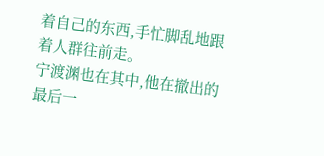着自己的东西,手忙脚乱地跟着人群往前走。
宁渡渊也在其中,他在撤出的最后一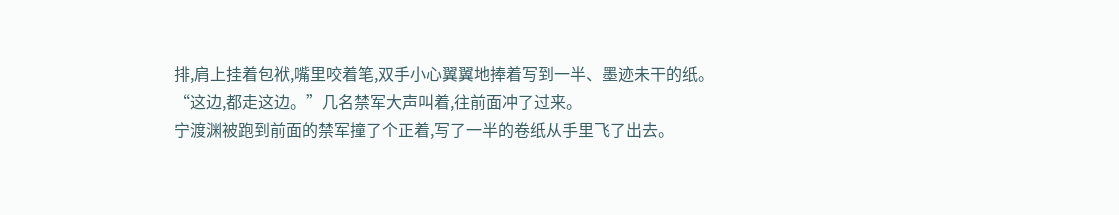排,肩上挂着包袱,嘴里咬着笔,双手小心翼翼地捧着写到一半、墨迹未干的纸。
“这边,都走这边。”几名禁军大声叫着,往前面冲了过来。
宁渡渊被跑到前面的禁军撞了个正着,写了一半的卷纸从手里飞了出去。